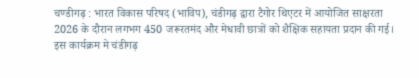चण्डीगढ़ : भारत विकास परिषद (भाविप), चंडीगढ़ द्वारा टैगोर थिएटर में आयोजित साक्षरता 2026 के दौरान लगभग 450 जरूरतमंद और मेधावी छात्रों को शैक्षिक सहायता प्रदान की गई। इस कार्यक्रम मे चंडीगढ़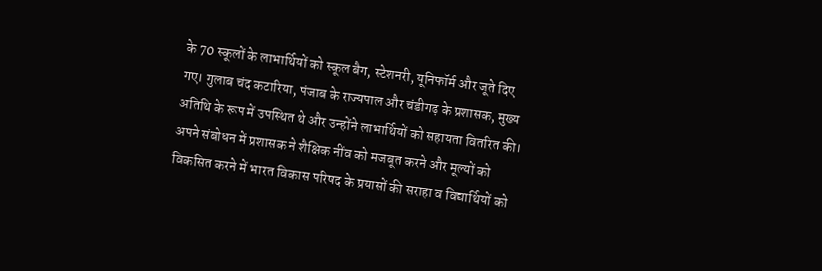के 70 स्कूलों के लाभार्थियों को स्कूल बैग, स्टेशनरी, यूनिफॉर्म और जूते दिए गए। गुलाब चंद कटारिया, पंजाब के राज्यपाल और चंडीगढ़ के प्रशासक, मुख्य अतिथि के रूप में उपस्थित थे और उन्होंने लाभार्थियों को सहायता वितरित की। अपने संबोधन में प्रशासक ने शैक्षिक नींव को मजबूत करने और मूल्यों को विकसित करने में भारत विकास परिषद के प्रयासों की सराहा व विद्यार्थियों को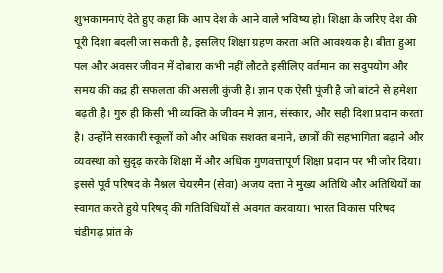शुभकामनाएं देते हुए कहा कि आप देश के आने वाले भविष्य हो। शिक्षा के जरिए देश की पूरी दिशा बदली जा सकती है, इसलिए शिक्षा ग्रहण करता अति आवश्यक है। बीता हुआ पल और अवसर जीवन में दोबारा कभी नहीं लौटते इसीलिए वर्तमान का सदुपयोग और समय की कद्र ही सफलता की असली कुंजी है। ज्ञान एक ऐसी पूंजी है जो बांटने से हमेशा बढ़ती है। गुरु ही किसी भी व्यक्ति के जीवन मे ज्ञान, संस्कार, और सही दिशा प्रदान करता है। उन्होंने सरकारी स्कूलों को और अधिक सशक्त बनाने, छात्रों की सहभागिता बढ़ाने और व्यवस्था को सुदृढ़ करके शिक्षा में और अधिक गुणवत्तापूर्ण शिक्षा प्रदान पर भी जोर दिया। इससे पूर्व परिषद के नैश्नल चेयरमैन (सेवा) अजय दत्ता ने मुख्य अतिथि और अतिथियों का स्वागत करते हुये परिषद् की गतिविधियों से अवगत करवाया। भारत विकास परिषद चंडीगढ़ प्रांत के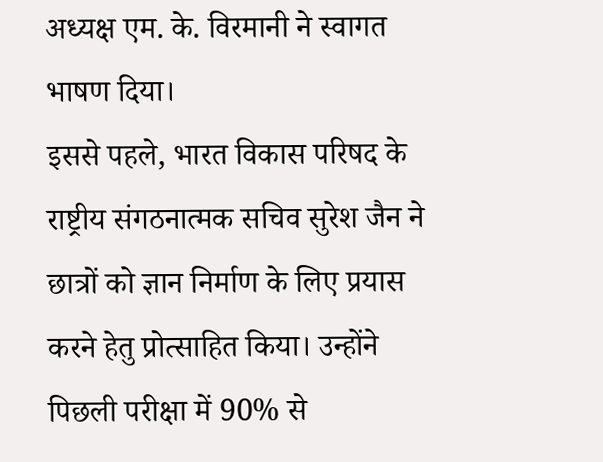अध्यक्ष एम. के. विरमानी ने स्वागत भाषण दिया।
इससे पहले, भारत विकास परिषद के राष्ट्रीय संगठनात्मक सचिव सुरेश जैन ने छात्रों को ज्ञान निर्माण के लिए प्रयास करने हेतु प्रोत्साहित किया। उन्होंने पिछली परीक्षा में 90% से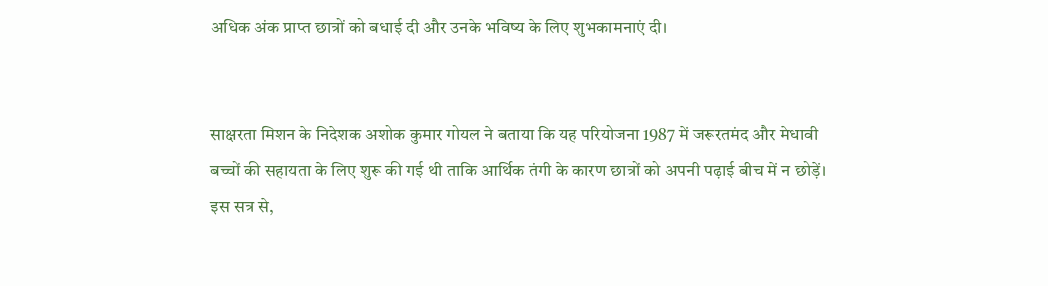अधिक अंक प्राप्त छात्रों को बधाई दी और उनके भविष्य के लिए शुभकामनाएं दी।


साक्षरता मिशन के निदेशक अशोक कुमार गोयल ने बताया कि यह परियोजना 1987 में जरूरतमंद और मेधावी बच्चों की सहायता के लिए शुरू की गई थी ताकि आर्थिक तंगी के कारण छात्रों को अपनी पढ़ाई बीच में न छोड़ें। इस सत्र से,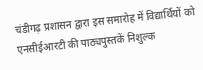चंडीगढ़ प्रशासन द्वारा इस समारोह में विद्यार्थियों को एनसीईआरटी की पाठ्यपुस्तकें निशुल्क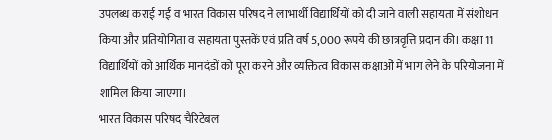उपलब्ध कराई गईं व भारत विकास परिषद ने लाभार्थी विद्यार्थियों को दी जाने वाली सहायता में संशोधन किया और प्रतियोगिता व सहायता पुस्तकें एवं प्रति वर्ष 5,000 रूपये की छात्रवृत्ति प्रदान की। कक्षा 11 विद्यार्थियों को आर्थिक मानदंडों को पूरा करने और व्यक्तित्व विकास कक्षाओं में भाग लेने के परियोजना में शामिल किया जाएगा।
भारत विकास परिषद चैरिटेबल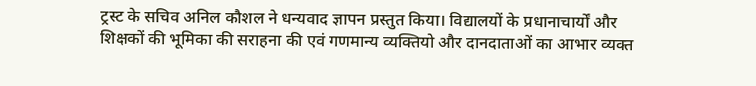ट्रस्ट के सचिव अनिल कौशल ने धन्यवाद ज्ञापन प्रस्तुत किया। विद्यालयों के प्रधानाचार्यों और शिक्षकों की भूमिका की सराहना की एवं गणमान्य व्यक्तियो और दानदाताओं का आभार व्यक्त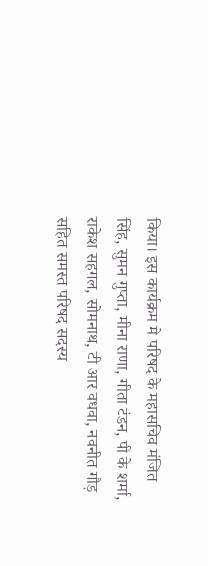किया। इस कार्यक्रम मे परिषद के महासचिव मंजित सिंह, सुमन गुप्ता, मीना राणा, गीता टंडन, पी के शर्मा, राकेश सहगल, सोमनाथ, टी आर वधवा, नवनीत गौड़ सहित समस्त परिषद सदस्य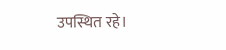उपस्थित रहे।